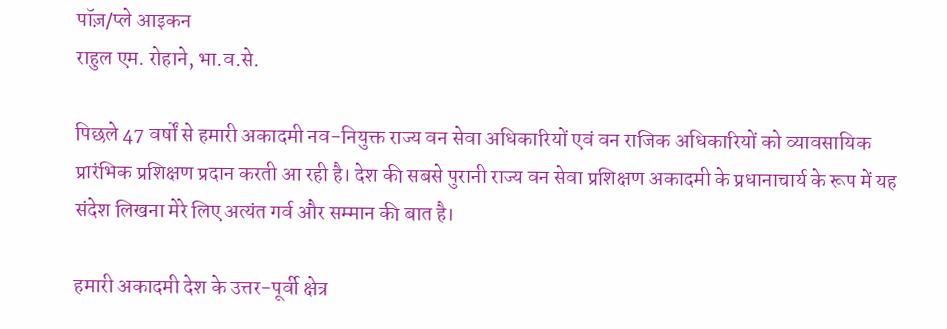पॉज़/प्ले आइकन
राहुल एम. रोहाने, भा.व.से.

पिछले 47 वर्षों से हमारी अकादमी नव-नियुक्त राज्य वन सेवा अधिकारियों एवं वन राजिक अधिकारियों को व्यावसायिक प्रारंभिक प्रशिक्षण प्रदान करती आ रही है। देश की सबसे पुरानी राज्य वन सेवा प्रशिक्षण अकादमी के प्रधानाचार्य के रूप में यह संदेश लिखना मेरे लिए अत्यंत गर्व और सम्मान की बात है।

हमारी अकादमी देश के उत्तर-पूर्वी क्षेत्र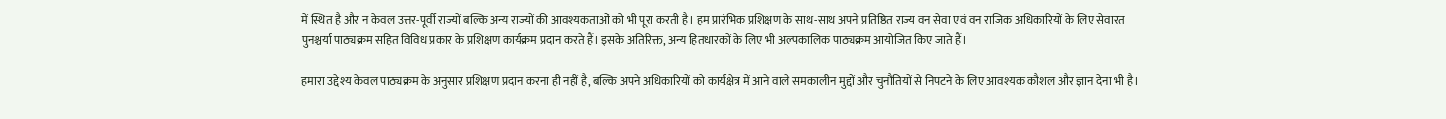में स्थित है और न केवल उत्तर-पूर्वी राज्यों बल्कि अन्य राज्यों की आवश्यकताओं को भी पूरा करती है। हम प्रारंभिक प्रशिक्षण के साथ-साथ अपने प्रतिष्ठित राज्य वन सेवा एवं वन राजिक अधिकारियों के लिए सेवारत पुनश्चर्या पाठ्यक्रम सहित विविध प्रकार के प्रशिक्षण कार्यक्रम प्रदान करते हैं। इसके अतिरिक्त, अन्य हितधारकों के लिए भी अल्पकालिक पाठ्यक्रम आयोजित किए जाते हैं।

हमारा उद्देश्य केवल पाठ्यक्रम के अनुसार प्रशिक्षण प्रदान करना ही नहीं है, बल्कि अपने अधिकारियों को कार्यक्षेत्र में आने वाले समकालीन मुद्दों और चुनौतियों से निपटने के लिए आवश्यक कौशल और ज्ञान देना भी है।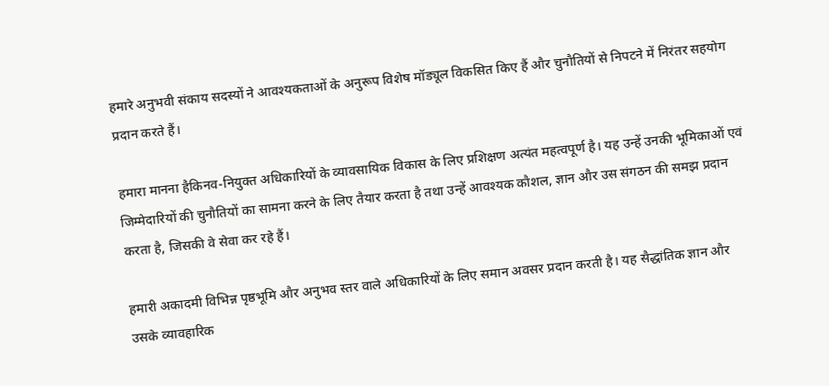हमारे अनुभवी संकाय सदस्यों ने आवश्यकताओं के अनुरूप विशेष मॉड्यूल विकसित किए हैं और चुनौतियों से निपटने में निरंतर सहयोग प्रदान करते हैं।

हमारा मानना हैकिनव-नियुक्त अधिकारियों के व्यावसायिक विकास के लिए प्रशिक्षण अत्यंत महत्वपूर्ण है। यह उन्हें उनकी भूमिकाओं एवं जिम्मेदारियों की चुनौतियों का सामना करने के लिए तैयार करता है तथा उन्हें आवश्यक कौशल, ज्ञान और उस संगठन की समझ प्रदान करता है, जिसकी वे सेवा कर रहे हैं।

हमारी अकादमी विभिन्न पृष्ठभूमि और अनुभव स्तर वाले अधिकारियों के लिए समान अवसर प्रदान करती है। यह सैद्धांतिक ज्ञान और उसके व्यावहारिक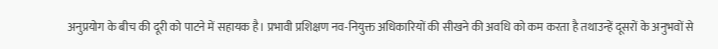अनुप्रयोग के बीच की दूरी को पाटने में सहायक है। प्रभावी प्रशिक्षण नव-नियुक्त अधिकारियों की सीखने की अवधि को कम करता है तथाउन्हें दूसरों के अनुभवों से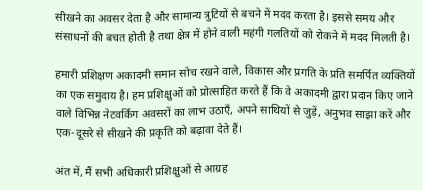सीखने का अवसर देता है और सामान्य त्रुटियों से बचने में मदद करता है। इससे समय और संसाधनों की बचत होती है तथा क्षेत्र में होने वाली महंगी गलतियों को रोकने में मदद मिलती है।

हमारी प्रशिक्षण अकादमी समान सोच रखने वाले, विकास और प्रगति के प्रति समर्पित व्यक्तियों का एक समुदाय है। हम प्रशिक्षुओं को प्रोत्साहित करते हैं कि वे अकादमी द्वारा प्रदान किए जाने वाले विभिन्न नेटवर्किंग अवसरों का लाभ उठाएँ, अपने साथियों से जुड़ें, अनुभव साझा करें और एक-दूसरे से सीखने की प्रकृति को बढ़ावा देते हैं।

अंत में, मैं सभी अधिकारी प्रशिक्षुओं से आग्रह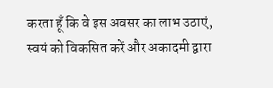करता हूँ कि वे इस अवसर का लाभ उठाएं, स्वयं को विकसित करें और अकादमी द्वारा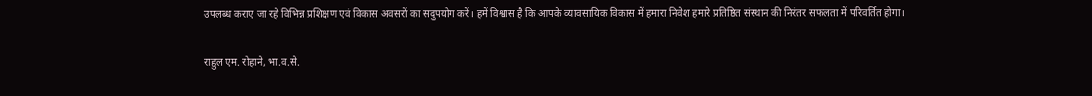उपलब्ध कराए जा रहे विभिन्न प्रशिक्षण एवं विकास अवसरों का सदुपयोग करें। हमें विश्वास है कि आपके व्यावसायिक विकास में हमारा निवेश हमारे प्रतिष्ठित संस्थान की निरंतर सफलता में परिवर्तित होगा।

राहुल एम. रोहाने, भा.व.से.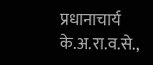प्रधानाचार्य
के.अ.रा.व.से.,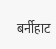बर्नीहाट